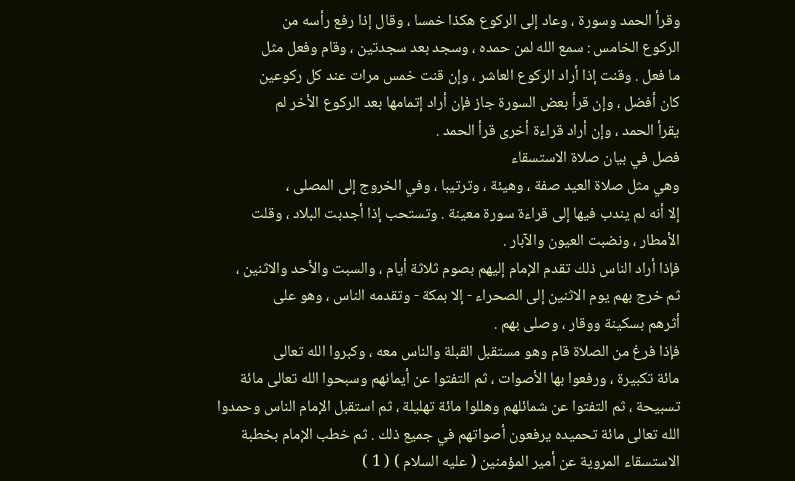وقرأ الحمد وسورة ، وعاد إلى الركوع هكذا خمسا ، وقال إذا رفع رأسه من
الركوع الخامس : سمع الله لمن حمده ، وسجد بعد سجدتين ، وقام وفعل مثل
ما فعل . وقنت إذا أراد الركوع العاشر ، وإن قنت خمس مرات عند كل ركوعين
كان أفضل ، وإن قرأ بعض السورة جاز فإن أراد إتمامها بعد الركوع الأخر لم
يقرأ الحمد ، وإن أراد قراءة أخرى قرأ الحمد .
فصل في بيان صلاة الاستسقاء
وهي مثل صلاة العيد صفة ، وهيئة ، وترتيبا ، وفي الخروج إلى المصلى ،
إلا أنه لم يندب فيها إلى قراءة سورة معينة . وتستحب إذا أجدبت البلاد ، وقلت
الأمطار ، ونضبت العيون والآبار .
فإذا أراد الناس ذلك تقدم الإمام إليهم بصوم ثلاثة أيام ، والسبت والأحد والاثنين ،
ثم خرج بهم يوم الاثنين إلى الصحراء - إلا بمكة - وتقدمه الناس ، وهو على
أثرهم بسكينة ووقار ، وصلى بهم .
فإذا فرغ من الصلاة قام وهو مستقبل القبلة والناس معه ، وكبروا الله تعالى
مائة تكبيرة ، ورفعوا بها الأصوات ، ثم التفتوا عن أيمانهم وسبحوا الله تعالى مائة
تسبيحة ، ثم التفتوا عن شمائلهم وهللوا مائة تهليلة ، ثم استقبل الإمام الناس وحمدوا
الله تعالى مائة تحميده يرفعون أصواتهم في جميع ذلك . ثم خطب الإمام بخطبة
الاستسقاء المروية عن أمير المؤمنين ( عليه السلام ) ( 1 )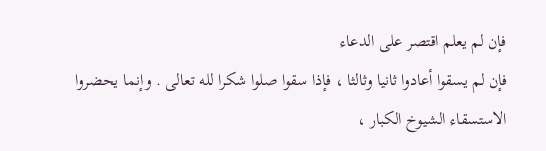فإن لم يعلم اقتصر على الدعاء
فإن لم يسقوا أعادوا ثانيا وثالثا ، فإذا سقوا صلوا شكرا لله تعالى . وإنما يحضروا
الاستسقاء الشيوخ الكبار ،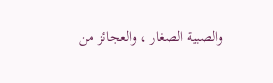والصبية الصغار ، والعجائز من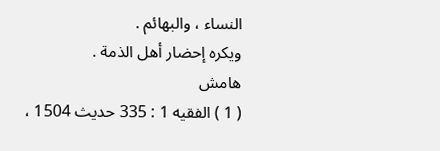النساء ، والبهائم .
ويكره إحضار أهل الذمة .
هامش
( 1 ) الفقيه 1 : 335 حديث 1504 ،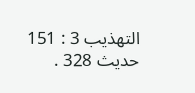التهذيب 3 : 151 حديث 328 .